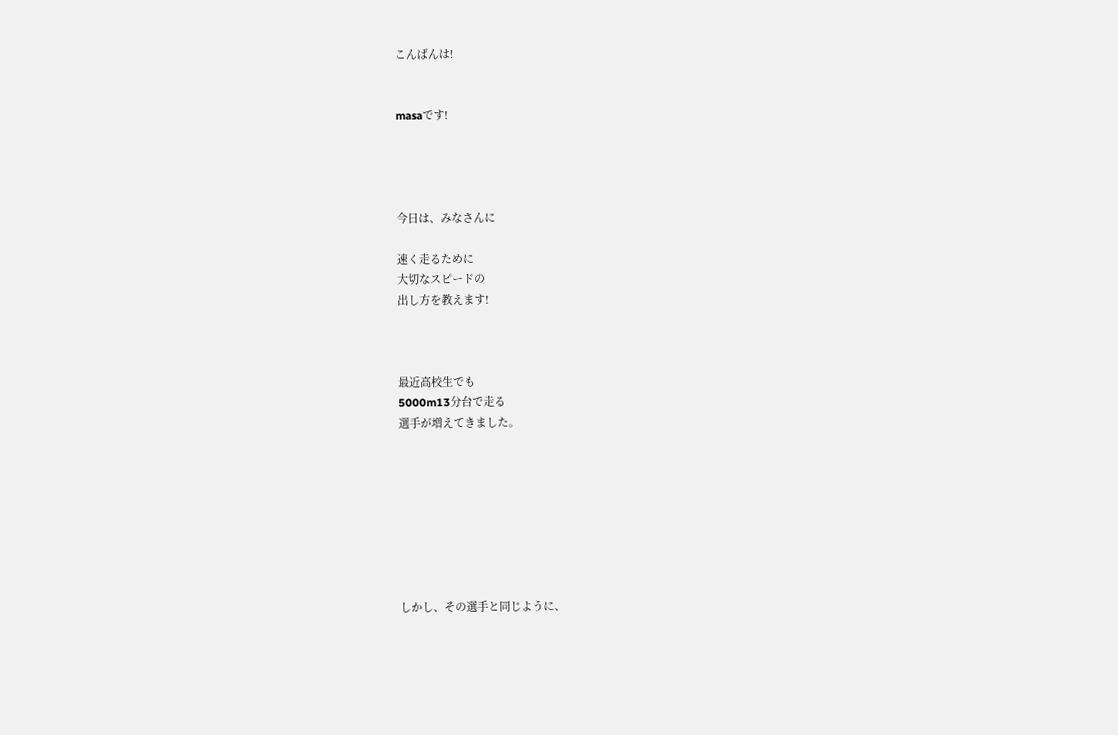こんばんは!


masaです!




今日は、みなさんに

速く走るために
大切なスピードの
出し方を教えます!



最近高校生でも
5000m13分台で走る
選手が増えてきました。








しかし、その選手と同じように、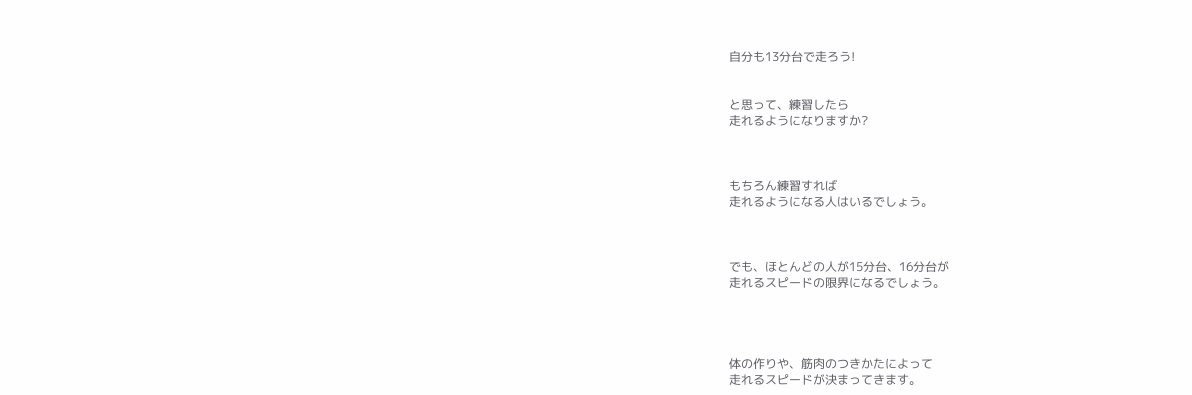自分も13分台で走ろう!


と思って、練習したら
走れるようになりますか?



もちろん練習すれば
走れるようになる人はいるでしょう。



でも、ほとんどの人が15分台、16分台が
走れるスピードの限界になるでしょう。




体の作りや、筋肉のつきかたによって
走れるスピードが決まってきます。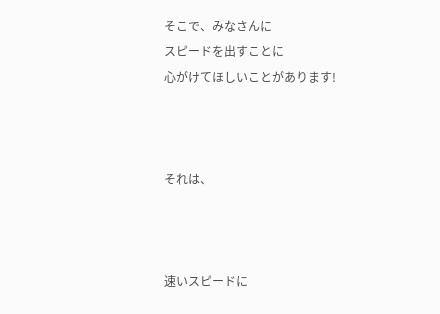そこで、みなさんに
スピードを出すことに
心がけてほしいことがあります!



それは、



速いスピードに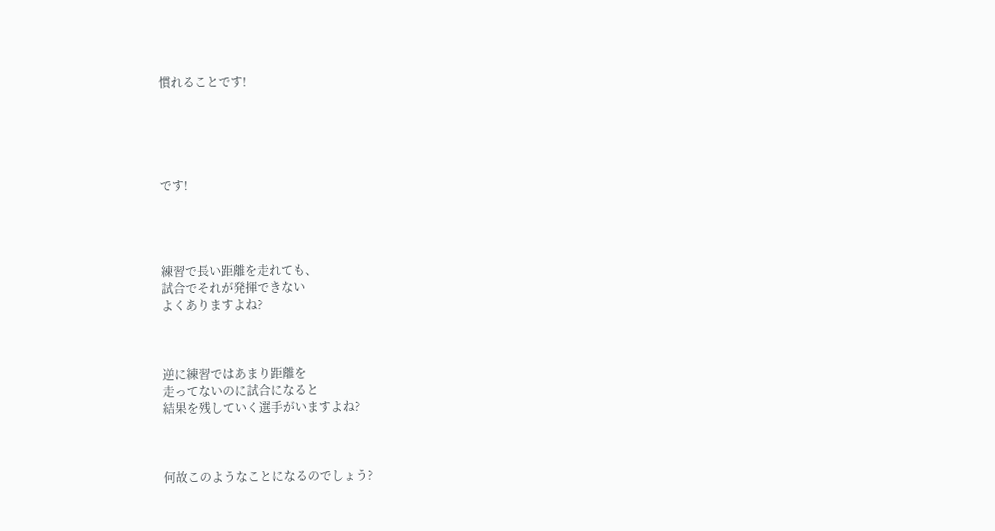慣れることです!





です!




練習で長い距離を走れても、
試合でそれが発揮できない
よくありますよね?



逆に練習ではあまり距離を
走ってないのに試合になると
結果を残していく選手がいますよね?



何故このようなことになるのでしょう?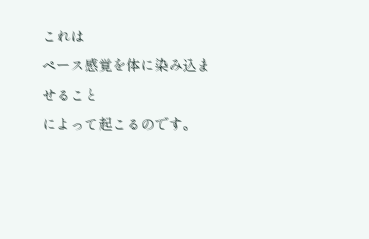これは
ペース感覚を体に染み込ませること
によって起こるのです。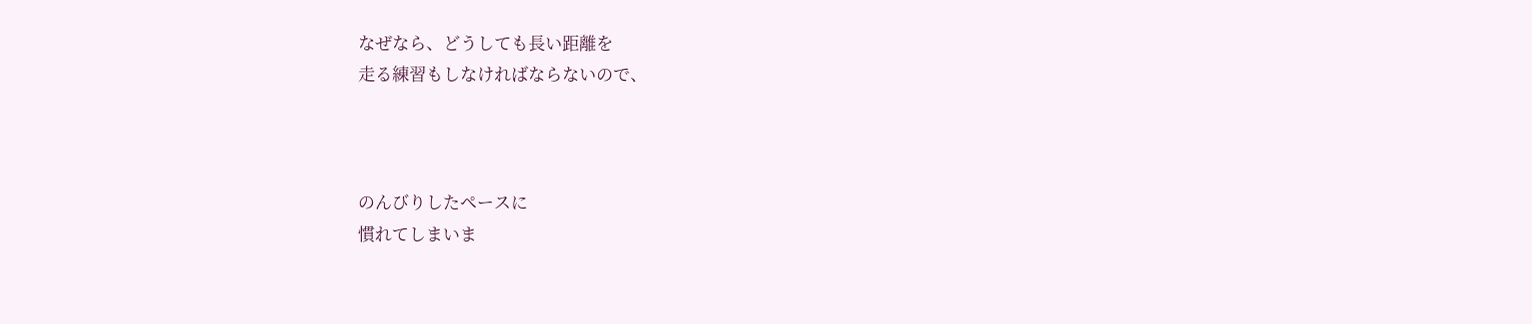なぜなら、どうしても長い距離を
走る練習もしなければならないので、



のんびりしたペースに
慣れてしまいま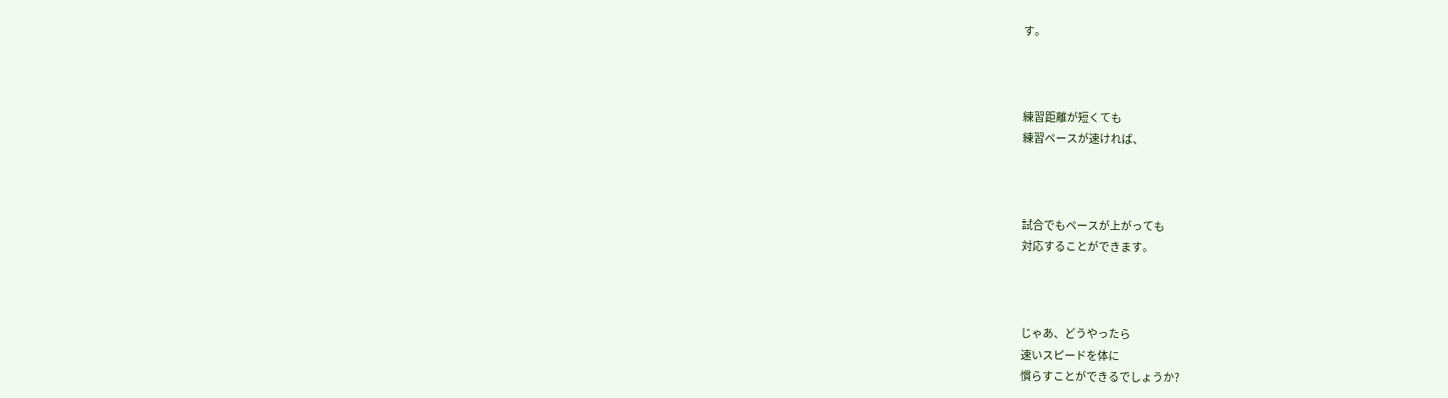す。



練習距離が短くても
練習ペースが速ければ、



試合でもペースが上がっても
対応することができます。



じゃあ、どうやったら
速いスピードを体に
慣らすことができるでしょうか?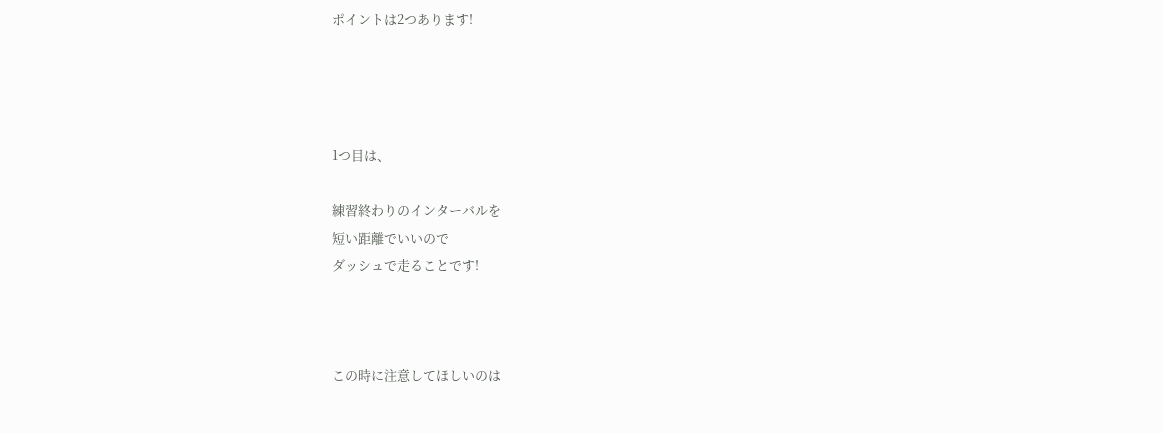ポイントは2つあります!




1つ目は、

練習終わりのインターバルを
短い距離でいいので
ダッシュで走ることです!



この時に注意してほしいのは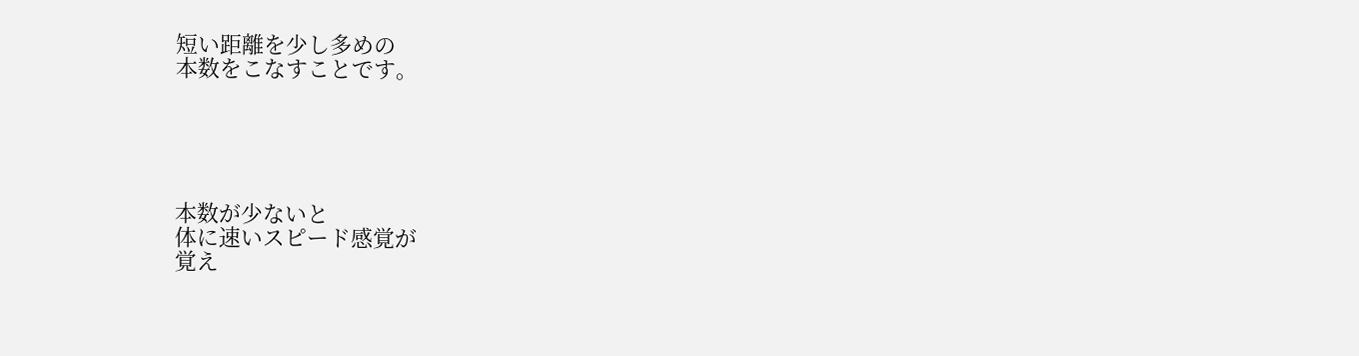短い距離を少し多めの
本数をこなすことです。





本数が少ないと
体に速いスピード感覚が
覚え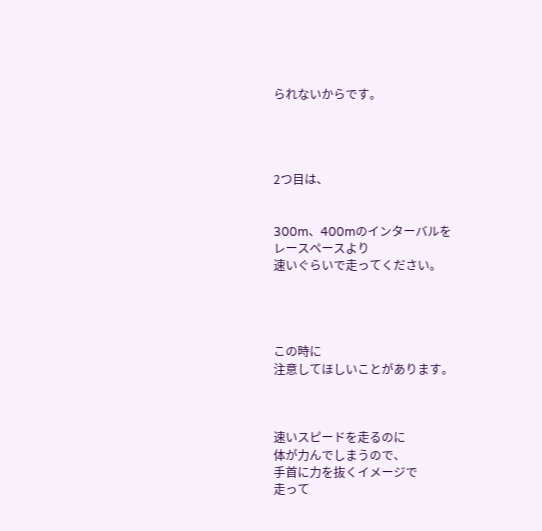られないからです。




2つ目は、


300m、400mのインターバルを
レースペースより
速いぐらいで走ってください。




この時に
注意してほしいことがあります。



速いスピードを走るのに
体が力んでしまうので、
手首に力を抜くイメージで
走って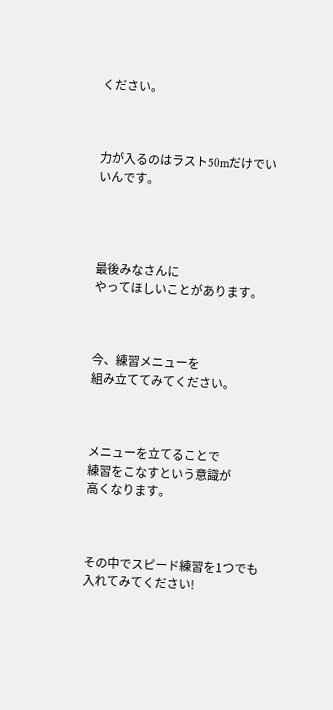ください。



力が入るのはラスト50mだけでいいんです。




最後みなさんに
やってほしいことがあります。



今、練習メニューを
組み立ててみてください。



メニューを立てることで
練習をこなすという意識が
高くなります。



その中でスピード練習を1つでも
入れてみてください!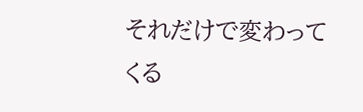それだけで変わって
くる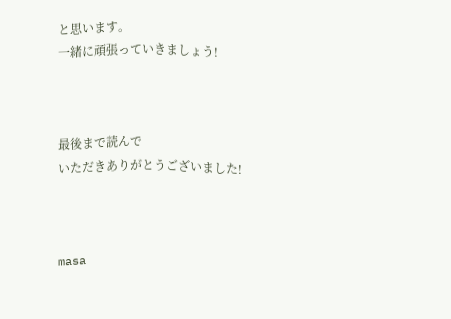と思います。
一緒に頑張っていきましょう!



最後まで読んで
いただきありがとうございました!



masa